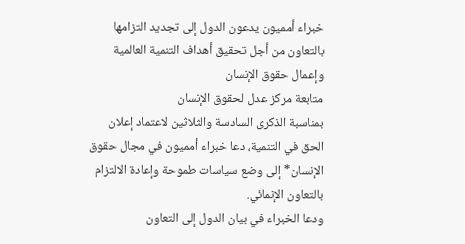خبراء أمميون يدعون الدول إلى تجديد التزامها بالتعاون من أجل تحقيق أهداف التنمية العالمية وإعمال حقوق الإنسان
متابعة مركز عدل لحقوق الإنسان
بمناسبة الذكرى السادسة والثلاثين لاعتماد إعلان الحق في التنمية، دعا خبراء أمميون في مجال حقوق الإنسان* إلى وضع سياسات طموحة وإعادة الالتزام بالتعاون الإنمائي.
ودعا الخبراء في بيان الدول إلى التعاون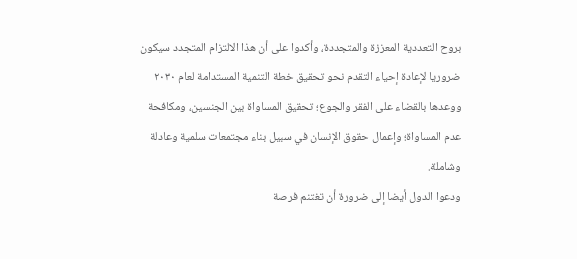بروح التعددية المعززة والمتجددة، وأكدوا على أن هذا الالتزام المتجدد سيكون ضروريا لإعادة إحياء التقدم نحو تحقيق خطة التنمية المستدامة لعام ٢٠٣٠ ووعدها بالقضاء على الفقر والجوع؛ تحقيق المساواة بين الجنسين، ومكافحة عدم المساواة؛ وإعمال حقوق الإنسان في سبيل بناء مجتمعات سلمية وعادلة وشاملة.
ودعوا الدول أيضا إلى ضرورة أن تغتنم فرصة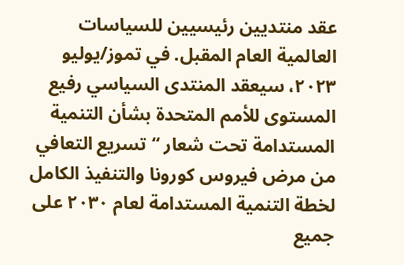عقد منتديين رئيسيين للسياسات العالمية العام المقبل. في تموز/يوليو ٢٠٢٣، سيعقد المنتدى السياسي رفيع المستوى للأمم المتحدة بشأن التنمية المستدامة تحت شعار “تسريع التعافي من مرض فيروس كورونا والتنفيذ الكامل لخطة التنمية المستدامة لعام ٢٠٣٠ على جميع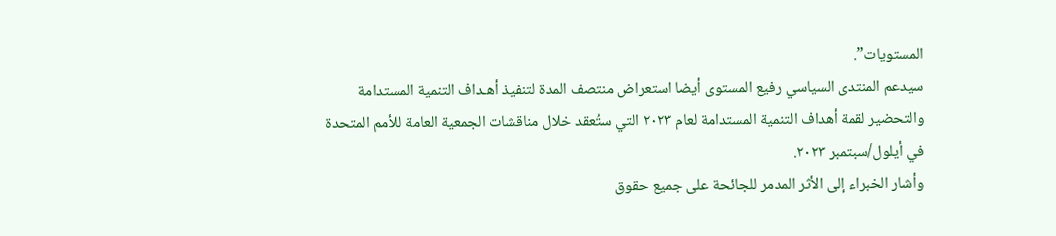المستويات”.
سيدعم المنتدى السياسي رفيع المستوى أيضا استعراض منتصف المدة لتنفيذ أهـداف التنمية المستدامة والتحضير لقمة أهداف التنمية المستدامة لعام ٢٠٢٣ التي ستُعقد خلال مناقشات الجمعية العامة للأمم المتحدة في أيلول/سبتمبر ٢٠٢٣.
وأشار الخبراء إلى الأثر المدمر للجائحة على جميع حقوق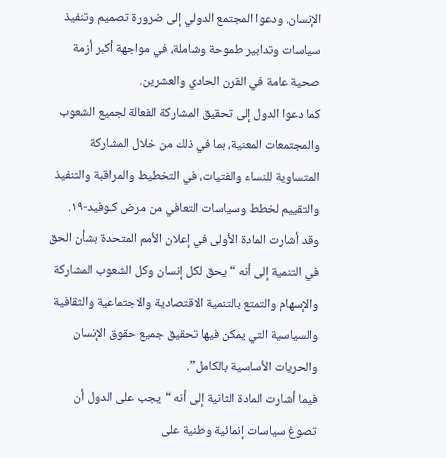الإنسان. ودعوا المجتمع الدولي إلى ضرورة تصميم وتنفيذ سياسات وتدابير طموحة وشاملة، في مواجهة أكبر أزمة صحية عامة في القرن الحادي والعشرين.
كما دعوا الدول إلى تحقيق المشاركة الفعالة لجميع الشعوب والمجتمعات المعنية، بما في ذلك من خلال المشاركة المتساوية للنساء والفتيات، في التخطيط والمراقبة والتنفيذ والتقييم لخطط وسياسات التعافي من مرض كـوفيد-١٩.
وقد أشارت المادة الأولى في إعلان الأمم المتحدة بشأن الحق في التنمية إلى أنه “يحق لكل إنسان وكل الشعوب المشاركة والإسهام والتمتع بالتنمية الاقتصادية والاجتماعية والثقافية والسياسية التي يمكن فيها تحقيق جميع حقوق الإنسان والحريات الأساسية بالكامل”.
فيما أشارت المادة الثانية إلى أنه “يجب على الدول أن تصوغ سياسات إنمائية وطنية على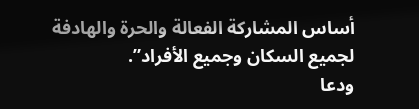أساس المشاركة الفعالة والحرة والهادفة لجميع السكان وجميع الأفراد”.
ودعا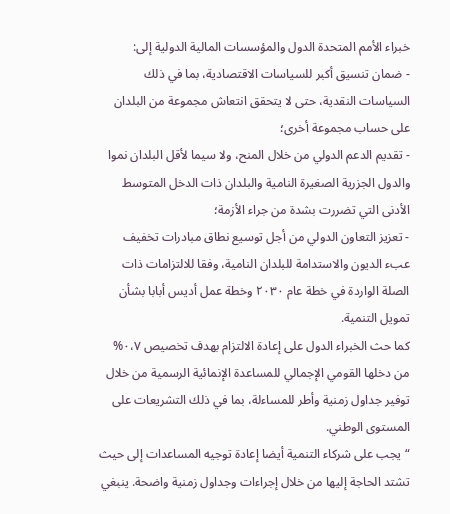خبراء الأمم المتحدة الدول والمؤسسات المالية الدولية إلى:
- ضمان تنسيق أكبر للسياسات الاقتصادية، بما في ذلك السياسات النقدية، حتى لا يتحقق انتعاش مجموعة من البلدان على حساب مجموعة أخرى؛
- تقديم الدعم الدولي من خلال المنح، ولا سيما لأقل البلدان نموا والدول الجزرية الصغيرة النامية والبلدان ذات الدخل المتوسط الأدنى التي تضررت بشدة من جراء الأزمة؛
- تعزيز التعاون الدولي من أجل توسيع نطاق مبادرات تخفيف عبء الديون والاستدامة للبلدان النامية، وفقا للالتزامات ذات الصلة الواردة في خطة عام ٢٠٣٠ وخطة عمل أديس أبابا بشأن تمويل التنمية.
كما حث الخبراء الدول على إعادة الالتزام بهدف تخصيص ٠،٧% من دخلها القومي الإجمالي للمساعدة الإنمائية الرسمية من خلال توفير جداول زمنية وأطر للمساءلة، بما في ذلك التشريعات على المستوى الوطني.
“يجب على شركاء التنمية أيضا إعادة توجيه المساعدات إلى حيث تشتد الحاجة إليها من خلال إجراءات وجداول زمنية واضحة. ينبغي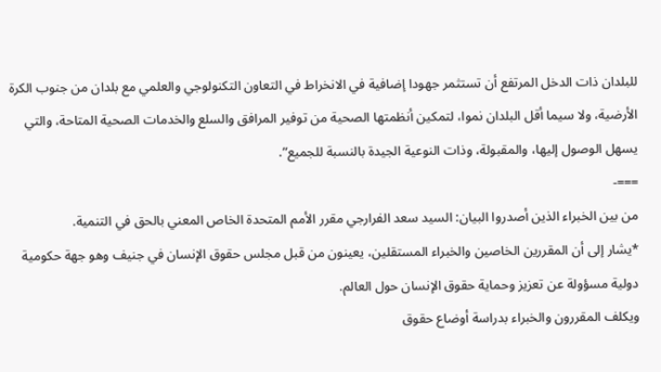للبلدان ذات الدخل المرتفع أن تستثمر جهودا إضافية في الانخراط في التعاون التكنولوجي والعلمي مع بلدان من جنوب الكرة الأرضية، ولا سيما أقل البلدان نموا، لتمكين أنظمتها الصحية من توفير المرافق والسلع والخدمات الصحية المتاحة، والتي يسهل الوصول إليها، والمقبولة، وذات النوعية الجيدة بالنسبة للجميع”.
===-
من بين الخبراء الذين أصدروا البيان: السيد سعد الفرارجي مقرر الأمم المتحدة الخاص المعني بالحق في التنمية.
*يشار إلى أن المقررين الخاصين والخبراء المستقلين، يعينون من قبل مجلس حقوق الإنسان في جنيف وهو جهة حكومية دولية مسؤولة عن تعزيز وحماية حقوق الإنسان حول العالم.
ويكلف المقررون والخبراء بدراسة أوضاع حقوق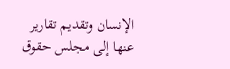الإنسان وتقديم تقارير عنها إلى مجلس حقوق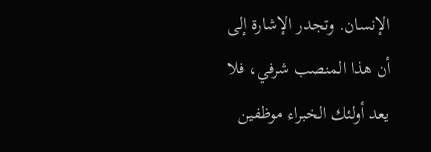الإنسان. وتجدر الإشارة إلى أن هذا المنصب شرفي، فلا يعد أولئك الخبراء موظفين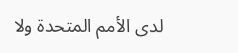لدى الأمم المتحدة ولا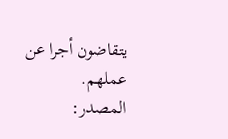يتقاضون أجرا عن عملهم.
المصدر: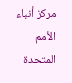مركز أنباء الأمم المتحدة